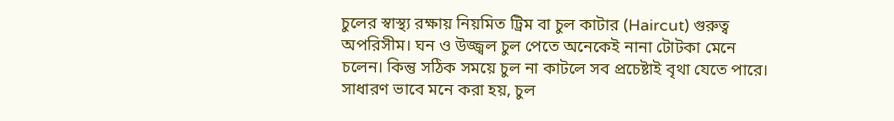চুলের স্বাস্থ্য রক্ষায় নিয়মিত ট্রিম বা চুল কাটার (Haircut) গুরুত্ব অপরিসীম। ঘন ও উজ্জ্বল চুল পেতে অনেকেই নানা টোটকা মেনে চলেন। কিন্তু সঠিক সময়ে চুল না কাটলে সব প্রচেষ্টাই বৃথা যেতে পারে। সাধারণ ভাবে মনে করা হয়, চুল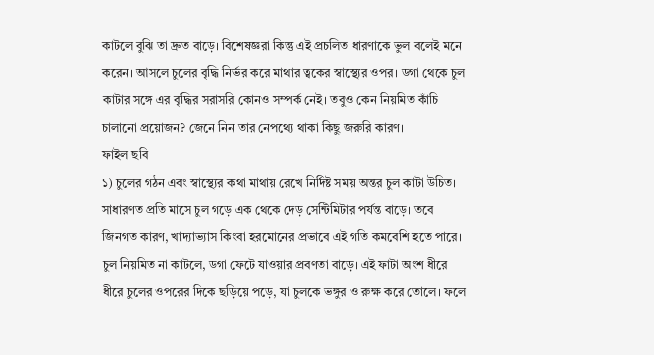কাটলে বুঝি তা দ্রুত বাড়ে। বিশেষজ্ঞরা কিন্তু এই প্রচলিত ধারণাকে ভুল বলেই মনে করেন। আসলে চুলের বৃদ্ধি নির্ভর করে মাথার ত্বকের স্বাস্থ্যের ওপর। ডগা থেকে চুল কাটার সঙ্গে এর বৃদ্ধির সরাসরি কোনও সম্পর্ক নেই। তবুও কেন নিয়মিত কাঁচি চালানো প্রয়োজন? জেনে নিন তার নেপথ্যে থাকা কিছু জরুরি কারণ।
ফাইল ছবি
১) চুলের গঠন এবং স্বাস্থ্যের কথা মাথায় রেখে নির্দিষ্ট সময় অন্তর চুল কাটা উচিত। সাধারণত প্রতি মাসে চুল গড়ে এক থেকে দেড় সেন্টিমিটার পর্যন্ত বাড়ে। তবে জিনগত কারণ, খাদ্যাভ্যাস কিংবা হরমোনের প্রভাবে এই গতি কমবেশি হতে পারে। চুল নিয়মিত না কাটলে, ডগা ফেটে যাওয়ার প্রবণতা বাড়ে। এই ফাটা অংশ ধীরে ধীরে চুলের ওপরের দিকে ছড়িয়ে পড়ে, যা চুলকে ভঙ্গুর ও রুক্ষ করে তোলে। ফলে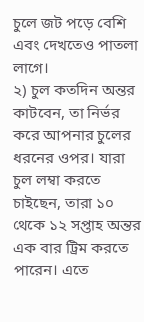চুলে জট পড়ে বেশি এবং দেখতেও পাতলা লাগে।
২) চুল কতদিন অন্তর কাটবেন, তা নির্ভর করে আপনার চুলের ধরনের ওপর। যারা চুল লম্বা করতে চাইছেন, তারা ১০ থেকে ১২ সপ্তাহ অন্তর এক বার ট্রিম করতে পারেন। এতে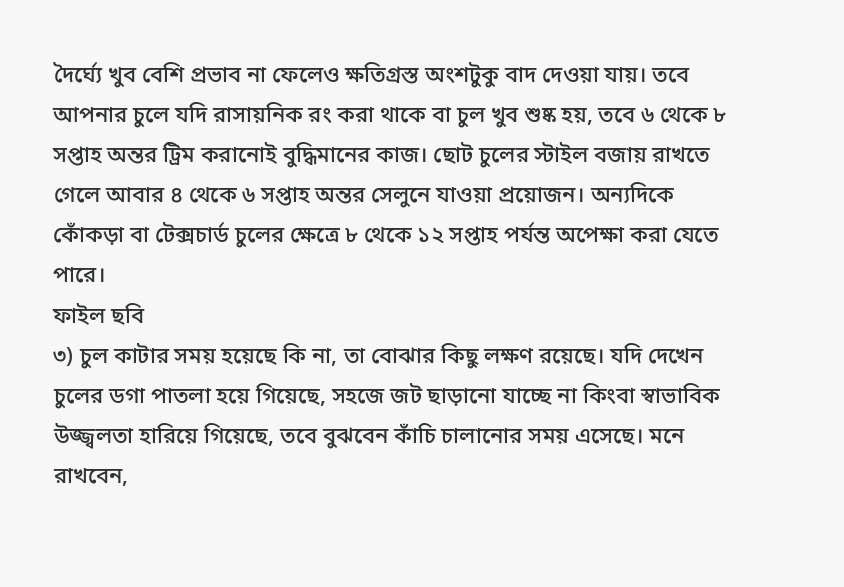দৈর্ঘ্যে খুব বেশি প্রভাব না ফেলেও ক্ষতিগ্রস্ত অংশটুকু বাদ দেওয়া যায়। তবে আপনার চুলে যদি রাসায়নিক রং করা থাকে বা চুল খুব শুষ্ক হয়, তবে ৬ থেকে ৮ সপ্তাহ অন্তর ট্রিম করানোই বুদ্ধিমানের কাজ। ছোট চুলের স্টাইল বজায় রাখতে গেলে আবার ৪ থেকে ৬ সপ্তাহ অন্তর সেলুনে যাওয়া প্রয়োজন। অন্যদিকে কোঁকড়া বা টেক্সচার্ড চুলের ক্ষেত্রে ৮ থেকে ১২ সপ্তাহ পর্যন্ত অপেক্ষা করা যেতে পারে।
ফাইল ছবি
৩) চুল কাটার সময় হয়েছে কি না, তা বোঝার কিছু লক্ষণ রয়েছে। যদি দেখেন চুলের ডগা পাতলা হয়ে গিয়েছে, সহজে জট ছাড়ানো যাচ্ছে না কিংবা স্বাভাবিক উজ্জ্বলতা হারিয়ে গিয়েছে, তবে বুঝবেন কাঁচি চালানোর সময় এসেছে। মনে রাখবেন,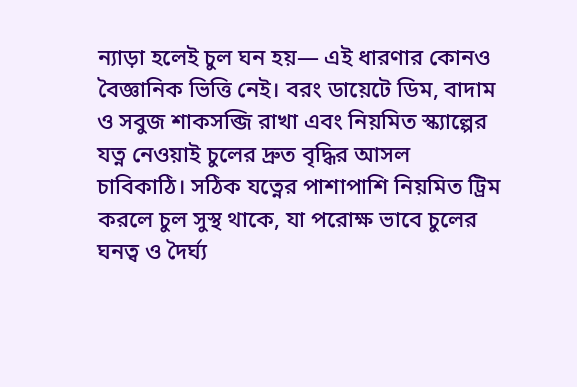ন্যাড়া হলেই চুল ঘন হয়— এই ধারণার কোনও বৈজ্ঞানিক ভিত্তি নেই। বরং ডায়েটে ডিম, বাদাম ও সবুজ শাকসব্জি রাখা এবং নিয়মিত স্ক্যাল্পের যত্ন নেওয়াই চুলের দ্রুত বৃদ্ধির আসল চাবিকাঠি। সঠিক যত্নের পাশাপাশি নিয়মিত ট্রিম করলে চুল সুস্থ থাকে, যা পরোক্ষ ভাবে চুলের ঘনত্ব ও দৈর্ঘ্য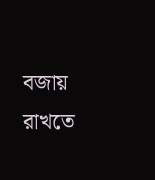বজায় রাখতে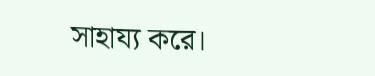সাহায্য করে।